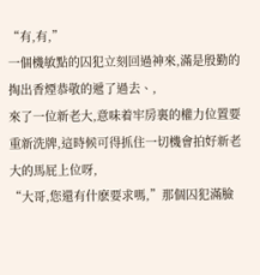“有,有,”
一個機敏點的囚犯立刻回過神來,滿是殷勤的掏出香煙恭敬的遞了過去、,
來了一位新老大,意味着牢房裏的權力位置要重新洗牌,這時候可得抓住一切機會拍好新老大的馬屁上位呀,
“大哥,您還有什麽要求嗎,”那個囚犯滿臉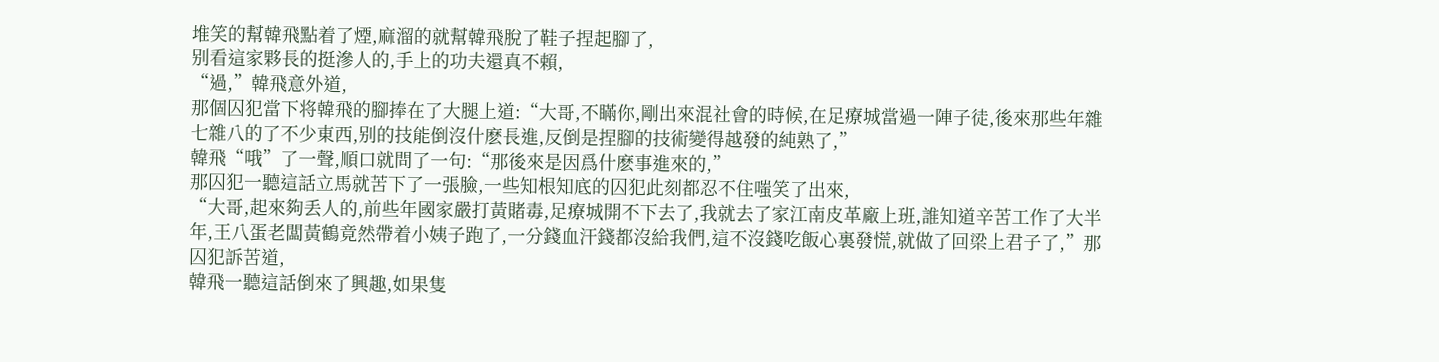堆笑的幫韓飛點着了煙,麻溜的就幫韓飛脫了鞋子捏起腳了,
别看這家夥長的挺滲人的,手上的功夫還真不賴,
“過,”韓飛意外道,
那個囚犯當下将韓飛的腳捧在了大腿上道:“大哥,不瞞你,剛出來混社會的時候,在足療城當過一陣子徒,後來那些年雜七雜八的了不少東西,别的技能倒沒什麽長進,反倒是捏腳的技術變得越發的純熟了,”
韓飛“哦”了一聲,順口就問了一句:“那後來是因爲什麽事進來的,”
那囚犯一聽這話立馬就苦下了一張臉,一些知根知底的囚犯此刻都忍不住嗤笑了出來,
“大哥,起來夠丢人的,前些年國家嚴打黃賭毒,足療城開不下去了,我就去了家江南皮革廠上班,誰知道辛苦工作了大半年,王八蛋老闆黃鶴竟然帶着小姨子跑了,一分錢血汗錢都沒給我們,這不沒錢吃飯心裏發慌,就做了回梁上君子了,”那囚犯訴苦道,
韓飛一聽這話倒來了興趣,如果隻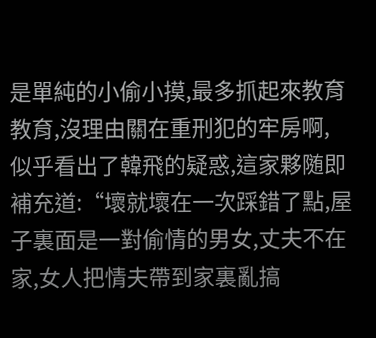是單純的小偷小摸,最多抓起來教育教育,沒理由關在重刑犯的牢房啊,
似乎看出了韓飛的疑惑,這家夥随即補充道:“壞就壞在一次踩錯了點,屋子裏面是一對偷情的男女,丈夫不在家,女人把情夫帶到家裏亂搞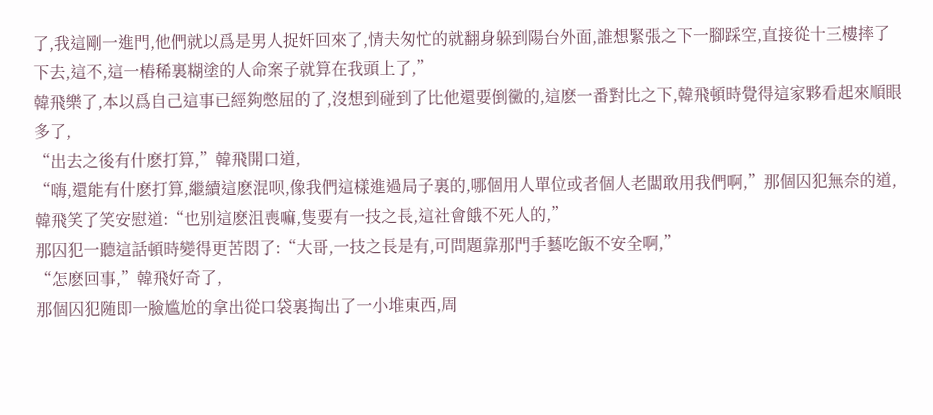了,我這剛一進門,他們就以爲是男人捉奸回來了,情夫匆忙的就翻身躲到陽台外面,誰想緊張之下一腳踩空,直接從十三樓摔了下去,這不,這一樁稀裏糊塗的人命案子就算在我頭上了,”
韓飛樂了,本以爲自己這事已經夠憋屈的了,沒想到碰到了比他還要倒黴的,這麽一番對比之下,韓飛頓時覺得這家夥看起來順眼多了,
“出去之後有什麽打算,”韓飛開口道,
“嗨,還能有什麽打算,繼續這麽混呗,像我們這樣進過局子裏的,哪個用人單位或者個人老闆敢用我們啊,”那個囚犯無奈的道,
韓飛笑了笑安慰道:“也别這麽沮喪嘛,隻要有一技之長,這社會餓不死人的,”
那囚犯一聽這話頓時變得更苦悶了:“大哥,一技之長是有,可問題靠那門手藝吃飯不安全啊,”
“怎麽回事,”韓飛好奇了,
那個囚犯随即一臉尴尬的拿出從口袋裏掏出了一小堆東西,周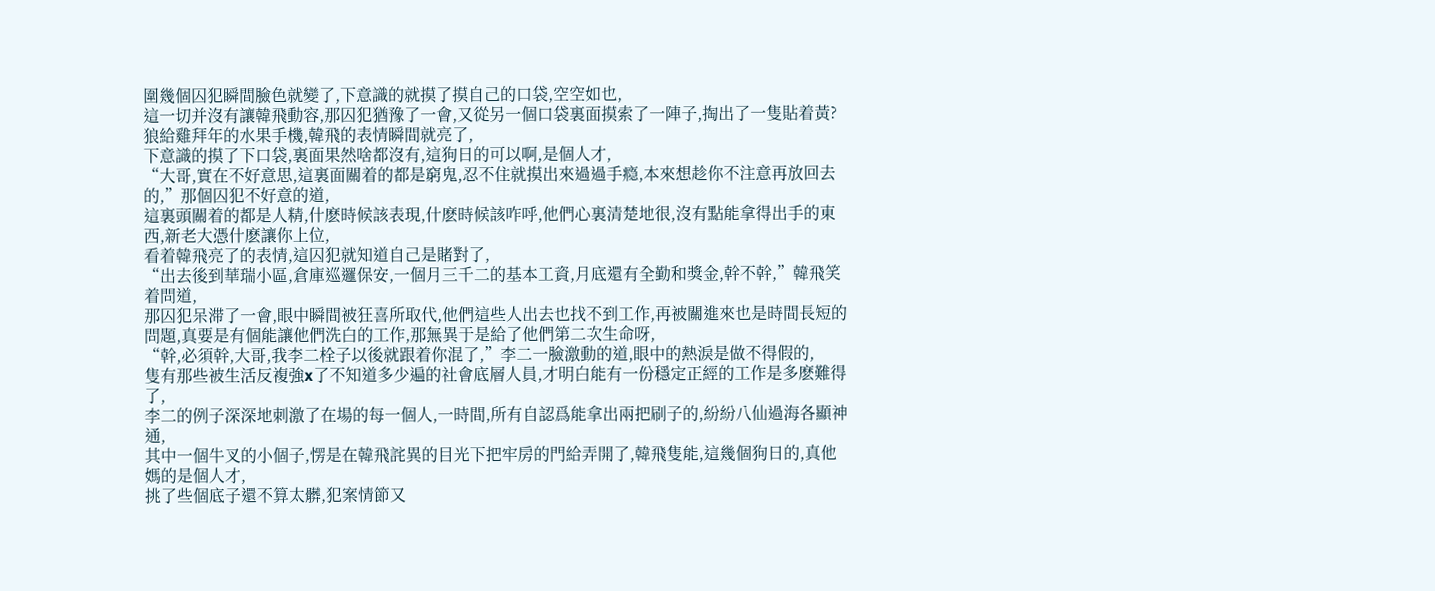圍幾個囚犯瞬間臉色就變了,下意識的就摸了摸自己的口袋,空空如也,
這一切并沒有讓韓飛動容,那囚犯猶豫了一會,又從另一個口袋裏面摸索了一陣子,掏出了一隻貼着黃?狼給雞拜年的水果手機,韓飛的表情瞬間就亮了,
下意識的摸了下口袋,裏面果然啥都沒有,這狗日的可以啊,是個人才,
“大哥,實在不好意思,這裏面關着的都是窮鬼,忍不住就摸出來過過手瘾,本來想趁你不注意再放回去的,”那個囚犯不好意的道,
這裏頭關着的都是人精,什麽時候該表現,什麽時候該咋呼,他們心裏清楚地很,沒有點能拿得出手的東西,新老大憑什麽讓你上位,
看着韓飛亮了的表情,這囚犯就知道自己是賭對了,
“出去後到華瑞小區,倉庫巡邏保安,一個月三千二的基本工資,月底還有全勤和獎金,幹不幹,”韓飛笑着問道,
那囚犯呆滞了一會,眼中瞬間被狂喜所取代,他們這些人出去也找不到工作,再被關進來也是時間長短的問題,真要是有個能讓他們洗白的工作,那無異于是給了他們第二次生命呀,
“幹,必須幹,大哥,我李二栓子以後就跟着你混了,”李二一臉激動的道,眼中的熱淚是做不得假的,
隻有那些被生活反複強x了不知道多少遍的社會底層人員,才明白能有一份穩定正經的工作是多麽難得了,
李二的例子深深地刺激了在場的每一個人,一時間,所有自認爲能拿出兩把刷子的,紛紛八仙過海各顯神通,
其中一個牛叉的小個子,愣是在韓飛詫異的目光下把牢房的門給弄開了,韓飛隻能,這幾個狗日的,真他媽的是個人才,
挑了些個底子還不算太髒,犯案情節又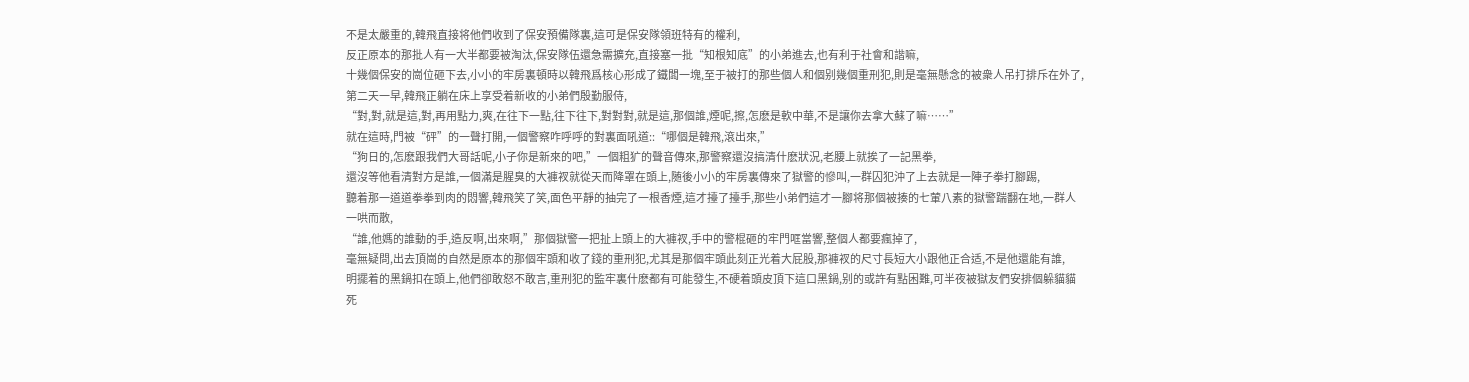不是太嚴重的,韓飛直接将他們收到了保安預備隊裏,這可是保安隊領班特有的權利,
反正原本的那批人有一大半都要被淘汰,保安隊伍還急需擴充,直接塞一批“知根知底”的小弟進去,也有利于社會和諧嘛,
十幾個保安的崗位砸下去,小小的牢房裏頓時以韓飛爲核心形成了鐵闆一塊,至于被打的那些個人和個别幾個重刑犯,則是毫無懸念的被衆人吊打排斥在外了,
第二天一早,韓飛正躺在床上享受着新收的小弟們殷勤服侍,
“對,對,就是這,對,再用點力,爽,在往下一點,往下往下,對對對,就是這,那個誰,煙呢,擦,怎麽是軟中華,不是讓你去拿大蘇了嘛……”
就在這時,門被“砰”的一聲打開,一個警察咋呼呼的對裏面吼道::“哪個是韓飛,滾出來,”
“狗日的,怎麽跟我們大哥話呢,小子你是新來的吧,”一個粗犷的聲音傳來,那警察還沒搞清什麽狀況,老腰上就挨了一記黑拳,
還沒等他看清對方是誰,一個滿是腥臭的大褲衩就從天而降罩在頭上,随後小小的牢房裏傳來了獄警的慘叫,一群囚犯沖了上去就是一陣子拳打腳踢,
聽着那一道道拳拳到肉的悶響,韓飛笑了笑,面色平靜的抽完了一根香煙,這才擡了擡手,那些小弟們這才一腳将那個被揍的七葷八素的獄警踹翻在地,一群人一哄而散,
“誰,他媽的誰動的手,造反啊,出來啊,”那個獄警一把扯上頭上的大褲衩,手中的警棍砸的牢門哐當響,整個人都要瘋掉了,
毫無疑問,出去頂崗的自然是原本的那個牢頭和收了錢的重刑犯,尤其是那個牢頭此刻正光着大屁股,那褲衩的尺寸長短大小跟他正合适,不是他還能有誰,
明擺着的黑鍋扣在頭上,他們卻敢怒不敢言,重刑犯的監牢裏什麽都有可能發生,不硬着頭皮頂下這口黑鍋,别的或許有點困難,可半夜被獄友們安排個躲貓貓死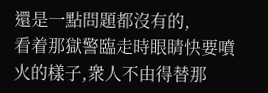還是一點問題都沒有的,
看着那獄警臨走時眼睛快要噴火的樣子,衆人不由得替那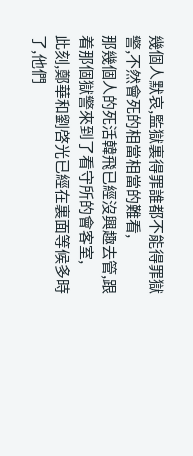幾個人默哀,監獄裏得罪誰都不能得罪獄警,不然會死的相當相當的難看,
那幾個人的死活韓飛已經沒興趣去管,跟着那個獄警來到了看守所的會客室,
此刻,鄭華和劉啓光已經在裏面等候多時了,他們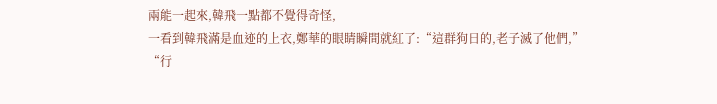兩能一起來,韓飛一點都不覺得奇怪,
一看到韓飛滿是血迹的上衣,鄭華的眼睛瞬間就紅了:“這群狗日的,老子滅了他們,”
“行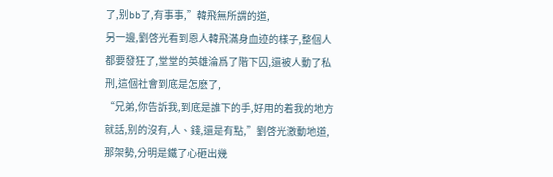了,别bb了,有事事,”韓飛無所謂的道,
另一邊,劉啓光看到恩人韓飛滿身血迹的樣子,整個人都要發狂了,堂堂的英雄淪爲了階下囚,還被人動了私刑,這個社會到底是怎麽了,
“兄弟,你告訴我,到底是誰下的手,好用的着我的地方就話,别的沒有,人、錢,還是有點,”劉啓光激動地道,
那架勢,分明是鐵了心砸出幾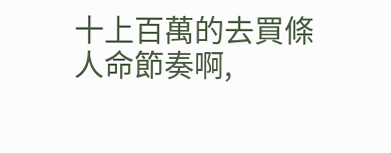十上百萬的去買條人命節奏啊,